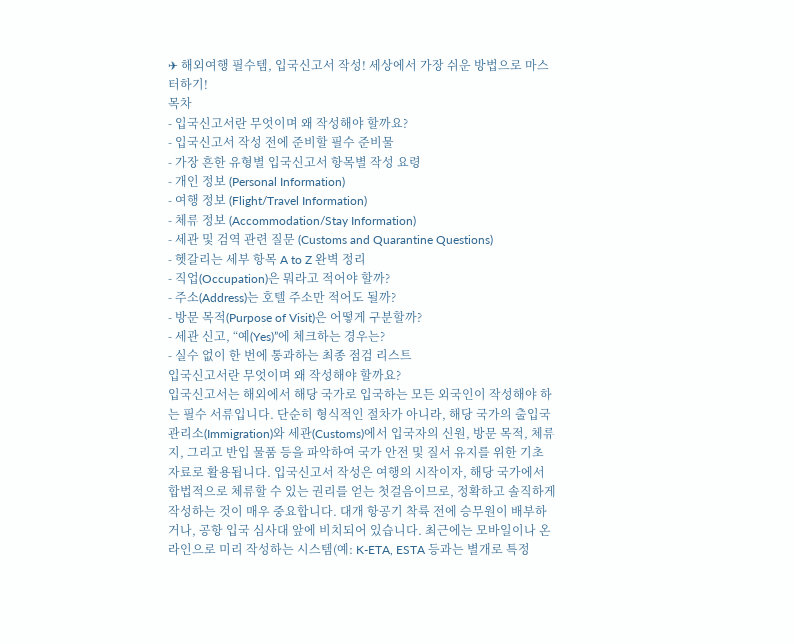✈ 해외여행 필수템, 입국신고서 작성! 세상에서 가장 쉬운 방법으로 마스터하기!
목차
- 입국신고서란 무엇이며 왜 작성해야 할까요?
- 입국신고서 작성 전에 준비할 필수 준비물
- 가장 흔한 유형별 입국신고서 항목별 작성 요령
- 개인 정보 (Personal Information)
- 여행 정보 (Flight/Travel Information)
- 체류 정보 (Accommodation/Stay Information)
- 세관 및 검역 관련 질문 (Customs and Quarantine Questions)
- 헷갈리는 세부 항목 A to Z 완벽 정리
- 직업(Occupation)은 뭐라고 적어야 할까?
- 주소(Address)는 호텔 주소만 적어도 될까?
- 방문 목적(Purpose of Visit)은 어떻게 구분할까?
- 세관 신고, “예(Yes)”에 체크하는 경우는?
- 실수 없이 한 번에 통과하는 최종 점검 리스트
입국신고서란 무엇이며 왜 작성해야 할까요?
입국신고서는 해외에서 해당 국가로 입국하는 모든 외국인이 작성해야 하는 필수 서류입니다. 단순히 형식적인 절차가 아니라, 해당 국가의 출입국 관리소(Immigration)와 세관(Customs)에서 입국자의 신원, 방문 목적, 체류지, 그리고 반입 물품 등을 파악하여 국가 안전 및 질서 유지를 위한 기초 자료로 활용됩니다. 입국신고서 작성은 여행의 시작이자, 해당 국가에서 합법적으로 체류할 수 있는 권리를 얻는 첫걸음이므로, 정확하고 솔직하게 작성하는 것이 매우 중요합니다. 대개 항공기 착륙 전에 승무원이 배부하거나, 공항 입국 심사대 앞에 비치되어 있습니다. 최근에는 모바일이나 온라인으로 미리 작성하는 시스템(예: K-ETA, ESTA 등과는 별개로 특정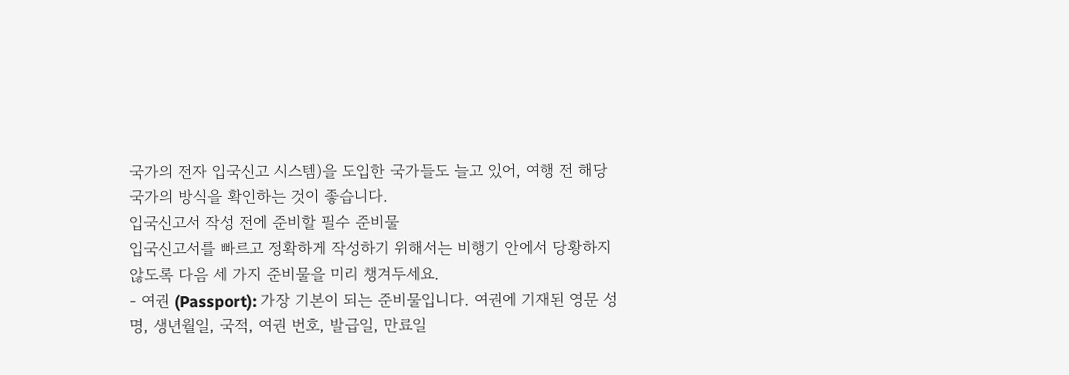국가의 전자 입국신고 시스템)을 도입한 국가들도 늘고 있어, 여행 전 해당 국가의 방식을 확인하는 것이 좋습니다.
입국신고서 작성 전에 준비할 필수 준비물
입국신고서를 빠르고 정확하게 작성하기 위해서는 비행기 안에서 당황하지 않도록 다음 세 가지 준비물을 미리 챙겨두세요.
- 여권 (Passport): 가장 기본이 되는 준비물입니다. 여권에 기재된 영문 성명, 생년월일, 국적, 여권 번호, 발급일, 만료일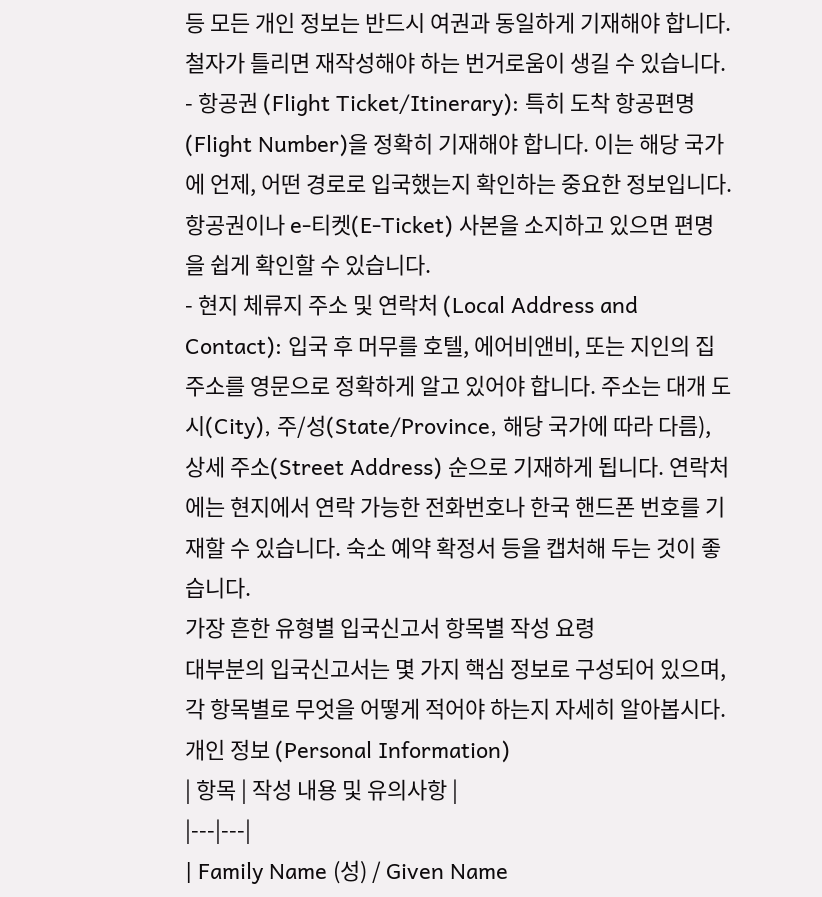등 모든 개인 정보는 반드시 여권과 동일하게 기재해야 합니다. 철자가 틀리면 재작성해야 하는 번거로움이 생길 수 있습니다.
- 항공권 (Flight Ticket/Itinerary): 특히 도착 항공편명(Flight Number)을 정확히 기재해야 합니다. 이는 해당 국가에 언제, 어떤 경로로 입국했는지 확인하는 중요한 정보입니다. 항공권이나 e-티켓(E-Ticket) 사본을 소지하고 있으면 편명을 쉽게 확인할 수 있습니다.
- 현지 체류지 주소 및 연락처 (Local Address and Contact): 입국 후 머무를 호텔, 에어비앤비, 또는 지인의 집 주소를 영문으로 정확하게 알고 있어야 합니다. 주소는 대개 도시(City), 주/성(State/Province, 해당 국가에 따라 다름), 상세 주소(Street Address) 순으로 기재하게 됩니다. 연락처에는 현지에서 연락 가능한 전화번호나 한국 핸드폰 번호를 기재할 수 있습니다. 숙소 예약 확정서 등을 캡처해 두는 것이 좋습니다.
가장 흔한 유형별 입국신고서 항목별 작성 요령
대부분의 입국신고서는 몇 가지 핵심 정보로 구성되어 있으며, 각 항목별로 무엇을 어떻게 적어야 하는지 자세히 알아봅시다.
개인 정보 (Personal Information)
| 항목 | 작성 내용 및 유의사항 |
|---|---|
| Family Name (성) / Given Name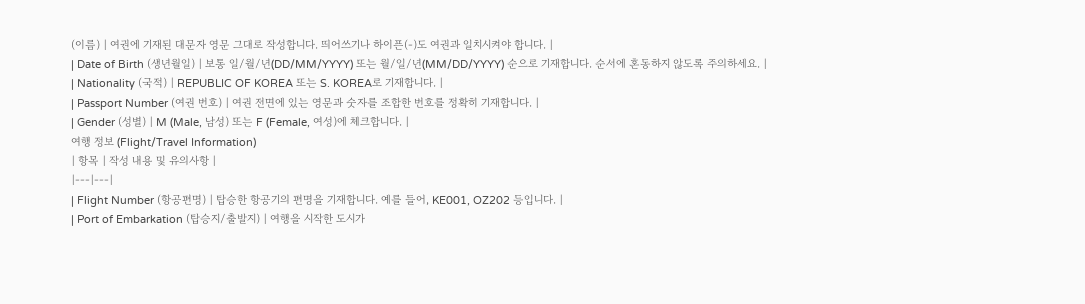(이름) | 여권에 기재된 대문자 영문 그대로 작성합니다. 띄어쓰기나 하이픈(-)도 여권과 일치시켜야 합니다. |
| Date of Birth (생년월일) | 보통 일/월/년(DD/MM/YYYY) 또는 월/일/년(MM/DD/YYYY) 순으로 기재합니다. 순서에 혼동하지 않도록 주의하세요. |
| Nationality (국적) | REPUBLIC OF KOREA 또는 S. KOREA로 기재합니다. |
| Passport Number (여권 번호) | 여권 전면에 있는 영문과 숫자를 조합한 번호를 정확히 기재합니다. |
| Gender (성별) | M (Male, 남성) 또는 F (Female, 여성)에 체크합니다. |
여행 정보 (Flight/Travel Information)
| 항목 | 작성 내용 및 유의사항 |
|---|---|
| Flight Number (항공편명) | 탑승한 항공기의 편명을 기재합니다. 예를 들어, KE001, OZ202 등입니다. |
| Port of Embarkation (탑승지/출발지) | 여행을 시작한 도시가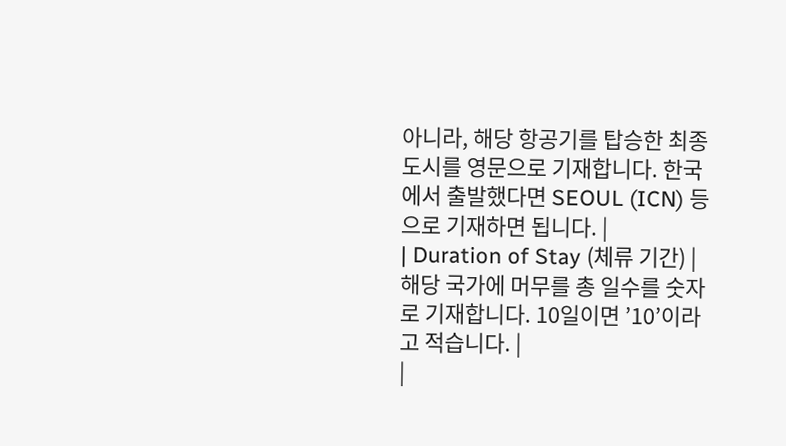아니라, 해당 항공기를 탑승한 최종 도시를 영문으로 기재합니다. 한국에서 출발했다면 SEOUL (ICN) 등으로 기재하면 됩니다. |
| Duration of Stay (체류 기간) | 해당 국가에 머무를 총 일수를 숫자로 기재합니다. 10일이면 ’10’이라고 적습니다. |
|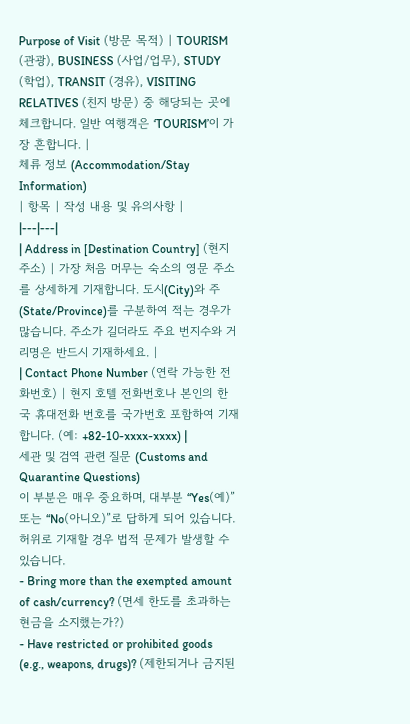Purpose of Visit (방문 목적) | TOURISM (관광), BUSINESS (사업/업무), STUDY (학업), TRANSIT (경유), VISITING RELATIVES (친지 방문) 중 해당되는 곳에 체크합니다. 일반 여행객은 ‘TOURISM’이 가장 흔합니다. |
체류 정보 (Accommodation/Stay Information)
| 항목 | 작성 내용 및 유의사항 |
|---|---|
| Address in [Destination Country] (현지 주소) | 가장 처음 머무는 숙소의 영문 주소를 상세하게 기재합니다. 도시(City)와 주(State/Province)를 구분하여 적는 경우가 많습니다. 주소가 길더라도 주요 번지수와 거리명은 반드시 기재하세요. |
| Contact Phone Number (연락 가능한 전화번호) | 현지 호텔 전화번호나 본인의 한국 휴대전화 번호를 국가번호 포함하여 기재합니다. (예: +82-10-xxxx-xxxx) |
세관 및 검역 관련 질문 (Customs and Quarantine Questions)
이 부분은 매우 중요하며, 대부분 “Yes(예)” 또는 “No(아니오)”로 답하게 되어 있습니다. 허위로 기재할 경우 법적 문제가 발생할 수 있습니다.
- Bring more than the exempted amount of cash/currency? (면세 한도를 초과하는 현금을 소지했는가?)
- Have restricted or prohibited goods (e.g., weapons, drugs)? (제한되거나 금지된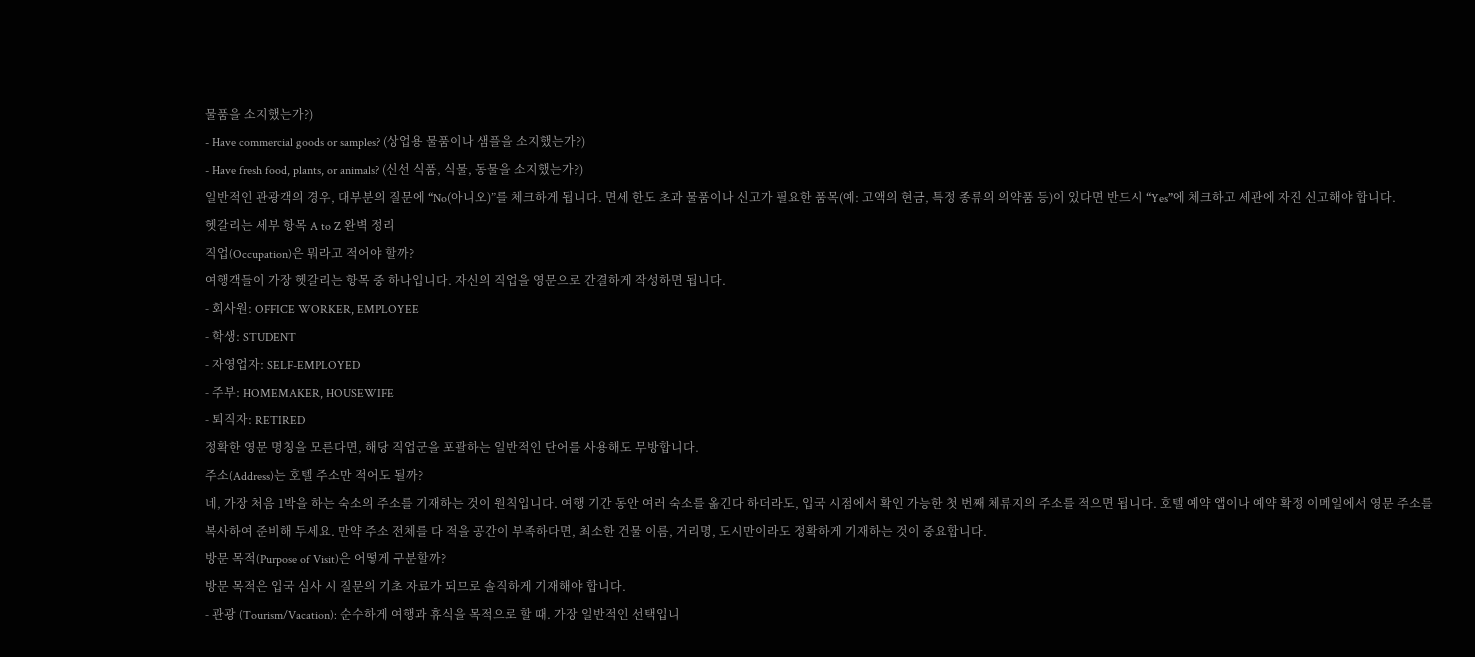물품을 소지했는가?)
- Have commercial goods or samples? (상업용 물품이나 샘플을 소지했는가?)
- Have fresh food, plants, or animals? (신선 식품, 식물, 동물을 소지했는가?)
일반적인 관광객의 경우, 대부분의 질문에 “No(아니오)”를 체크하게 됩니다. 면세 한도 초과 물품이나 신고가 필요한 품목(예: 고액의 현금, 특정 종류의 의약품 등)이 있다면 반드시 “Yes”에 체크하고 세관에 자진 신고해야 합니다.
헷갈리는 세부 항목 A to Z 완벽 정리
직업(Occupation)은 뭐라고 적어야 할까?
여행객들이 가장 헷갈리는 항목 중 하나입니다. 자신의 직업을 영문으로 간결하게 작성하면 됩니다.
- 회사원: OFFICE WORKER, EMPLOYEE
- 학생: STUDENT
- 자영업자: SELF-EMPLOYED
- 주부: HOMEMAKER, HOUSEWIFE
- 퇴직자: RETIRED
정확한 영문 명칭을 모른다면, 해당 직업군을 포괄하는 일반적인 단어를 사용해도 무방합니다.
주소(Address)는 호텔 주소만 적어도 될까?
네, 가장 처음 1박을 하는 숙소의 주소를 기재하는 것이 원칙입니다. 여행 기간 동안 여러 숙소를 옮긴다 하더라도, 입국 시점에서 확인 가능한 첫 번째 체류지의 주소를 적으면 됩니다. 호텔 예약 앱이나 예약 확정 이메일에서 영문 주소를 복사하여 준비해 두세요. 만약 주소 전체를 다 적을 공간이 부족하다면, 최소한 건물 이름, 거리명, 도시만이라도 정확하게 기재하는 것이 중요합니다.
방문 목적(Purpose of Visit)은 어떻게 구분할까?
방문 목적은 입국 심사 시 질문의 기초 자료가 되므로 솔직하게 기재해야 합니다.
- 관광 (Tourism/Vacation): 순수하게 여행과 휴식을 목적으로 할 때. 가장 일반적인 선택입니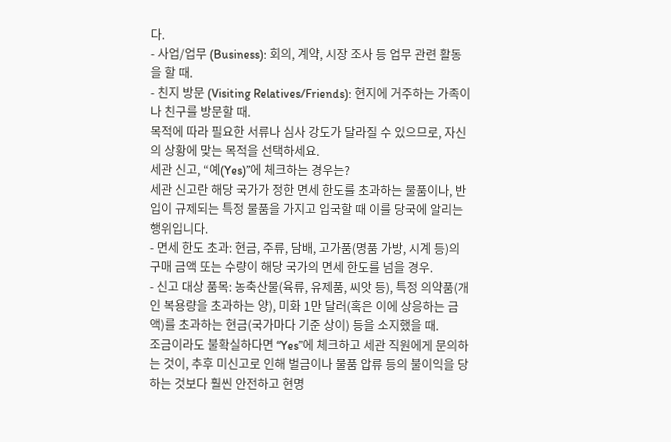다.
- 사업/업무 (Business): 회의, 계약, 시장 조사 등 업무 관련 활동을 할 때.
- 친지 방문 (Visiting Relatives/Friends): 현지에 거주하는 가족이나 친구를 방문할 때.
목적에 따라 필요한 서류나 심사 강도가 달라질 수 있으므로, 자신의 상황에 맞는 목적을 선택하세요.
세관 신고, “예(Yes)”에 체크하는 경우는?
세관 신고란 해당 국가가 정한 면세 한도를 초과하는 물품이나, 반입이 규제되는 특정 물품을 가지고 입국할 때 이를 당국에 알리는 행위입니다.
- 면세 한도 초과: 현금, 주류, 담배, 고가품(명품 가방, 시계 등)의 구매 금액 또는 수량이 해당 국가의 면세 한도를 넘을 경우.
- 신고 대상 품목: 농축산물(육류, 유제품, 씨앗 등), 특정 의약품(개인 복용량을 초과하는 양), 미화 1만 달러(혹은 이에 상응하는 금액)를 초과하는 현금(국가마다 기준 상이) 등을 소지했을 때.
조금이라도 불확실하다면 “Yes”에 체크하고 세관 직원에게 문의하는 것이, 추후 미신고로 인해 벌금이나 물품 압류 등의 불이익을 당하는 것보다 훨씬 안전하고 현명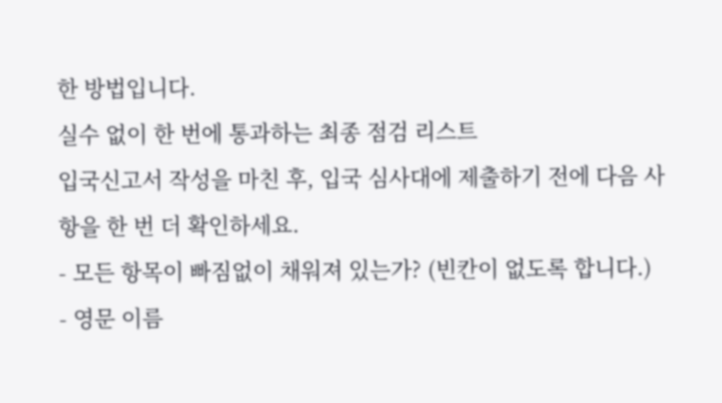한 방법입니다.
실수 없이 한 번에 통과하는 최종 점검 리스트
입국신고서 작성을 마친 후, 입국 심사대에 제출하기 전에 다음 사항을 한 번 더 확인하세요.
- 모든 항목이 빠짐없이 채워져 있는가? (빈칸이 없도록 합니다.)
- 영문 이름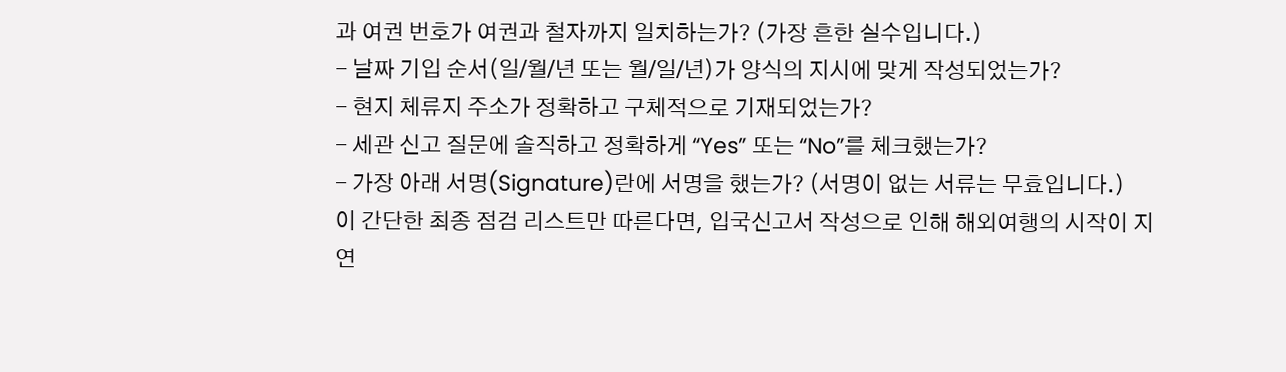과 여권 번호가 여권과 철자까지 일치하는가? (가장 흔한 실수입니다.)
- 날짜 기입 순서(일/월/년 또는 월/일/년)가 양식의 지시에 맞게 작성되었는가?
- 현지 체류지 주소가 정확하고 구체적으로 기재되었는가?
- 세관 신고 질문에 솔직하고 정확하게 “Yes” 또는 “No”를 체크했는가?
- 가장 아래 서명(Signature)란에 서명을 했는가? (서명이 없는 서류는 무효입니다.)
이 간단한 최종 점검 리스트만 따른다면, 입국신고서 작성으로 인해 해외여행의 시작이 지연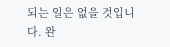되는 일은 없을 것입니다. 완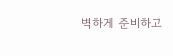벽하게 준비하고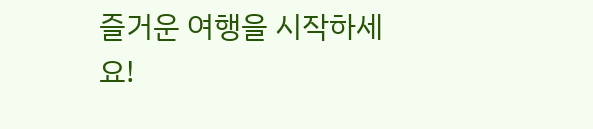즐거운 여행을 시작하세요!